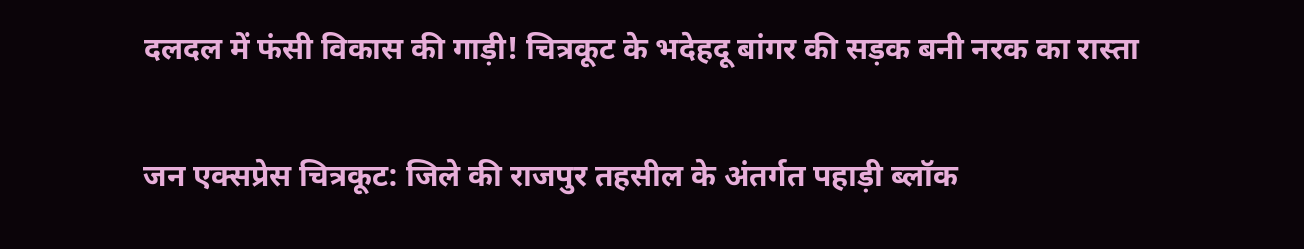दलदल में फंसी विकास की गाड़ी! चित्रकूट के भदेहदू बांगर की सड़क बनी नरक का रास्ता

जन एक्सप्रेस चित्रकूट: जिले की राजपुर तहसील के अंतर्गत पहाड़ी ब्लॉक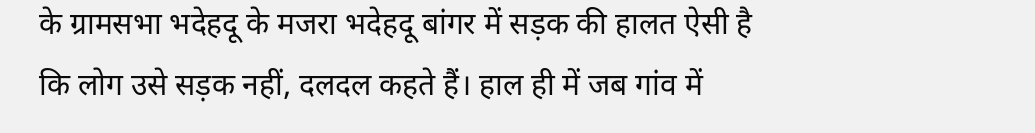के ग्रामसभा भदेहदू के मजरा भदेहदू बांगर में सड़क की हालत ऐसी है कि लोग उसे सड़क नहीं, दलदल कहते हैं। हाल ही में जब गांव में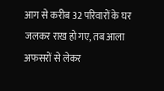आग से करीब 32 परिवारों के घर जलकर राख हो गए, तब आला अफसरों से लेकर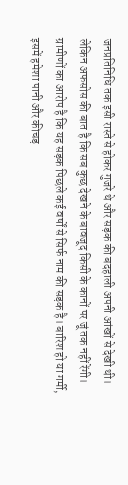जनप्रतिनिधि तक इसी रास्ते से होकर गुजरे थे और सड़क की बदहाली अपनी आंखों से देखी थी। लेकिन अफसोस की बात है कि सब कुछ देखने के बावजूद किसी के कानों पर जूं तक नहीं रेंगी।
ग्रामीणों का आरोप है कि यह सड़क पिछले कई वर्षों से सिर्फ नाम की सड़क है। बारिश हो या गर्मी, इसमें हमेशा पानी और कीचड़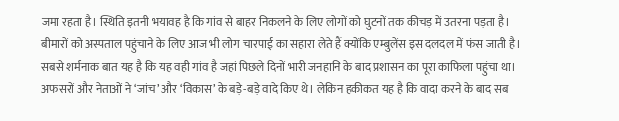जमा रहता है। स्थिति इतनी भयावह है कि गांव से बाहर निकलने के लिए लोगों को घुटनों तक कीचड़ में उतरना पड़ता है। बीमारों को अस्पताल पहुंचाने के लिए आज भी लोग चारपाई का सहारा लेते हैं क्योंकि एम्बुलेंस इस दलदल में फंस जाती है।
सबसे शर्मनाक बात यह है कि यह वही गांव है जहां पिछले दिनों भारी जनहानि के बाद प्रशासन का पूरा काफिला पहुंचा था। अफसरों और नेताओं ने ‘जांच’ और ‘विकास’ के बड़े-बड़े वादे किए थे। लेकिन हकीकत यह है कि वादा करने के बाद सब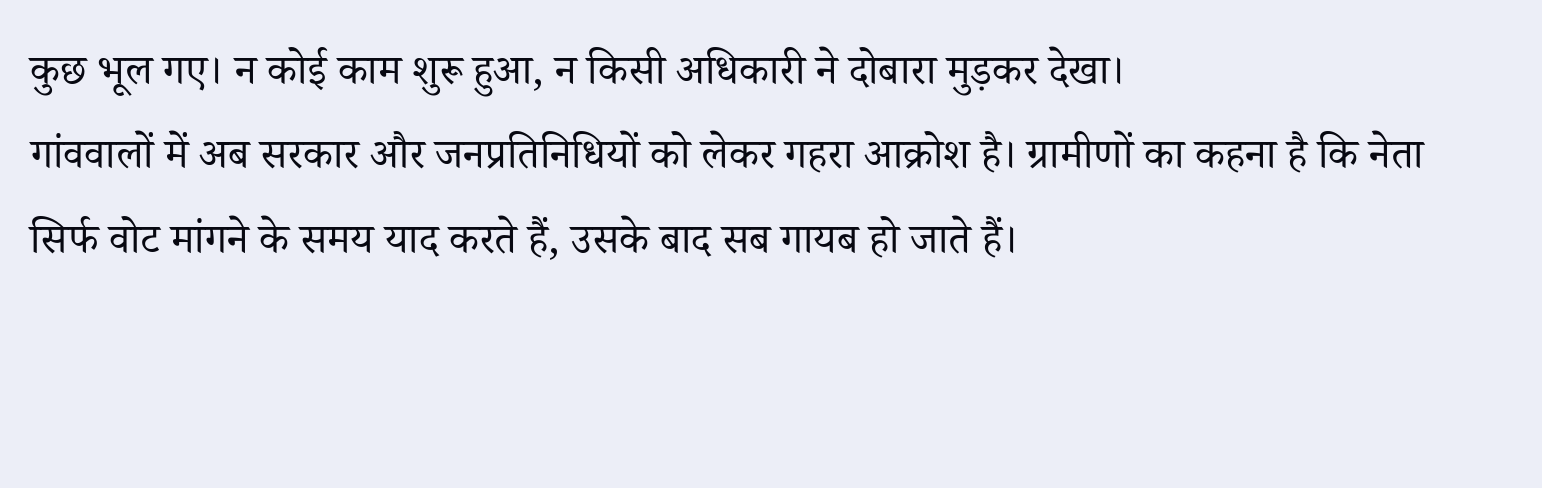कुछ भूल गए। न कोई काम शुरू हुआ, न किसी अधिकारी ने दोबारा मुड़कर देखा।
गांववालों में अब सरकार और जनप्रतिनिधियों को लेकर गहरा आक्रोश है। ग्रामीणों का कहना है कि नेता सिर्फ वोट मांगने के समय याद करते हैं, उसके बाद सब गायब हो जाते हैं।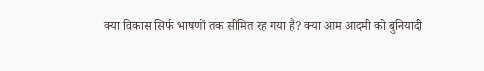क्या विकास सिर्फ भाषणों तक सीमित रह गया है? क्या आम आदमी को बुनियादी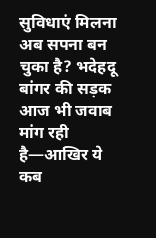सुविधाएं मिलना अब सपना बन चुका है? भदेहदू बांगर की सड़क आज भी जवाब मांग रही है—आखिर ये कब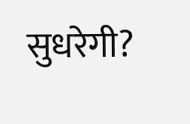सुधरेगी?